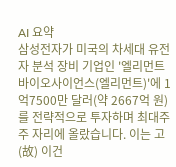AI 요약
삼성전자가 미국의 차세대 유전자 분석 장비 기업인 '엘리먼트 바이오사이언스(엘리먼트)'에 1억7500만 달러(약 2667억 원)를 전략적으로 투자하며 최대주주 자리에 올랐습니다. 이는 고(故) 이건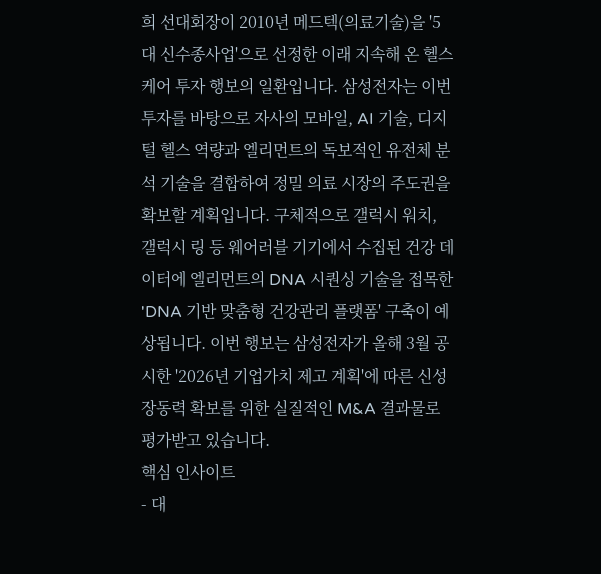희 선대회장이 2010년 메드텍(의료기술)을 '5대 신수종사업'으로 선정한 이래 지속해 온 헬스케어 투자 행보의 일환입니다. 삼성전자는 이번 투자를 바탕으로 자사의 모바일, AI 기술, 디지털 헬스 역량과 엘리먼트의 독보적인 유전체 분석 기술을 결합하여 정밀 의료 시장의 주도권을 확보할 계획입니다. 구체적으로 갤럭시 워치, 갤럭시 링 등 웨어러블 기기에서 수집된 건강 데이터에 엘리먼트의 DNA 시퀀싱 기술을 접목한 'DNA 기반 맞춤형 건강관리 플랫폼' 구축이 예상됩니다. 이번 행보는 삼성전자가 올해 3월 공시한 '2026년 기업가치 제고 계획'에 따른 신성장동력 확보를 위한 실질적인 M&A 결과물로 평가받고 있습니다.
핵심 인사이트
- 대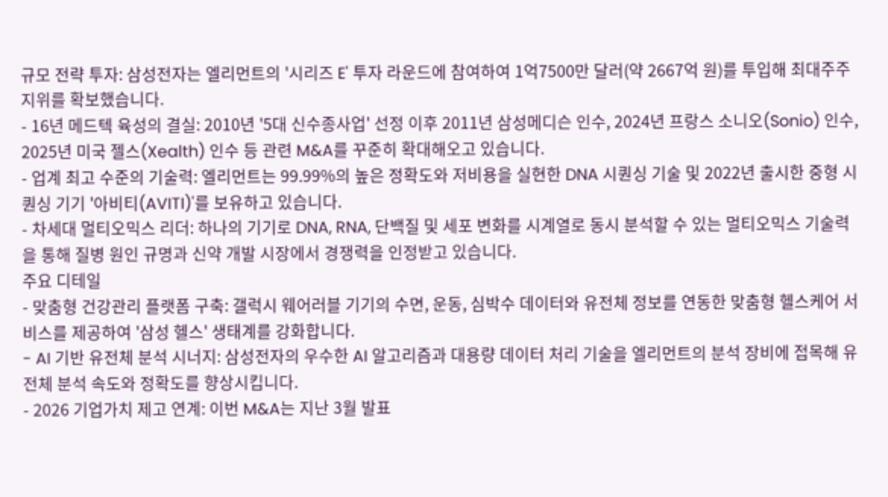규모 전략 투자: 삼성전자는 엘리먼트의 '시리즈 E' 투자 라운드에 참여하여 1억7500만 달러(약 2667억 원)를 투입해 최대주주 지위를 확보했습니다.
- 16년 메드텍 육성의 결실: 2010년 '5대 신수종사업' 선정 이후 2011년 삼성메디슨 인수, 2024년 프랑스 소니오(Sonio) 인수, 2025년 미국 젤스(Xealth) 인수 등 관련 M&A를 꾸준히 확대해오고 있습니다.
- 업계 최고 수준의 기술력: 엘리먼트는 99.99%의 높은 정확도와 저비용을 실현한 DNA 시퀀싱 기술 및 2022년 출시한 중형 시퀀싱 기기 '아비티(AVITI)'를 보유하고 있습니다.
- 차세대 멀티오믹스 리더: 하나의 기기로 DNA, RNA, 단백질 및 세포 변화를 시계열로 동시 분석할 수 있는 멀티오믹스 기술력을 통해 질병 원인 규명과 신약 개발 시장에서 경쟁력을 인정받고 있습니다.
주요 디테일
- 맞춤형 건강관리 플랫폼 구축: 갤럭시 웨어러블 기기의 수면, 운동, 심박수 데이터와 유전체 정보를 연동한 맞춤형 헬스케어 서비스를 제공하여 '삼성 헬스' 생태계를 강화합니다.
- AI 기반 유전체 분석 시너지: 삼성전자의 우수한 AI 알고리즘과 대용량 데이터 처리 기술을 엘리먼트의 분석 장비에 접목해 유전체 분석 속도와 정확도를 향상시킵니다.
- 2026 기업가치 제고 연계: 이번 M&A는 지난 3월 발표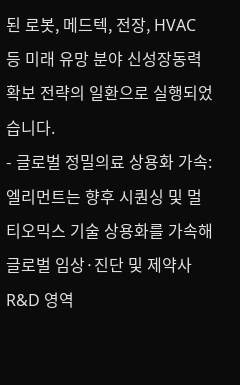된 로봇, 메드텍, 전장, HVAC 등 미래 유망 분야 신성장동력 확보 전략의 일환으로 실행되었습니다.
- 글로벌 정밀의료 상용화 가속: 엘리먼트는 향후 시퀀싱 및 멀티오믹스 기술 상용화를 가속해 글로벌 임상·진단 및 제약사 R&D 영역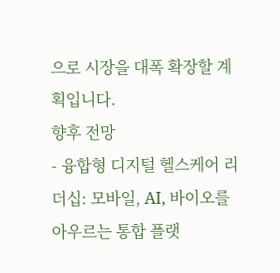으로 시장을 대폭 확장할 계획입니다.
향후 전망
- 융합형 디지털 헬스케어 리더십: 모바일, AI, 바이오를 아우르는 통합 플랫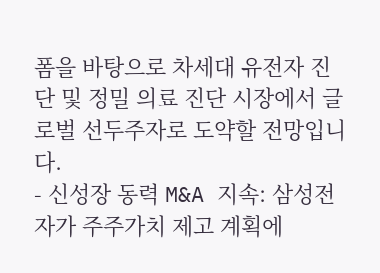폼을 바탕으로 차세대 유전자 진단 및 정밀 의료 진단 시장에서 글로벌 선두주자로 도약할 전망입니다.
- 신성장 동력 M&A 지속: 삼성전자가 주주가치 제고 계획에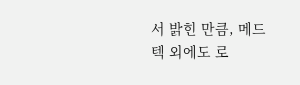서 밝힌 만큼, 메드텍 외에도 로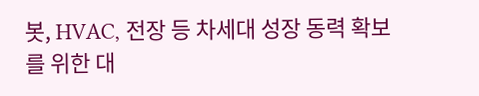봇, HVAC, 전장 등 차세대 성장 동력 확보를 위한 대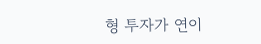형 투자가 연이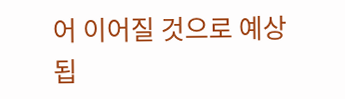어 이어질 것으로 예상됩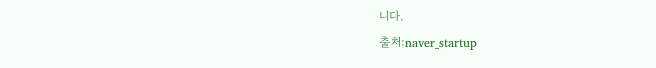니다.
출처:naver_startup